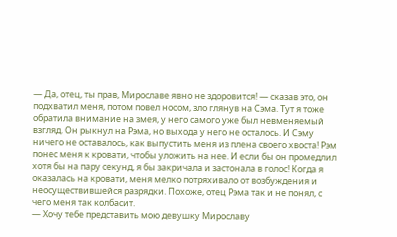— Да, отец, ты прав, Мирославе явно не здоровится! — сказав это, он подхватил меня, потом повел носом, зло глянув на Сэма. Тут я тоже обратила внимание на змея, у него самого уже был невменяемый взгляд. Он рыкнул на Рэма, но выхода у него не осталось. И Сэму ничего не оставалось, как выпустить меня из плена своего хвоста! Рэм понес меня к кровати, чтобы уложить на нее. И если бы он промедлил хотя бы на пару секунд, я бы закричала и застонала в голос! Когда я оказалась на кровати, меня мелко потряхивало от возбуждения и неосуществившейся разрядки. Похоже, отец Рэма так и не понял, с чего меня так колбасит.
— Хочу тебе представить мою девушку Мирославу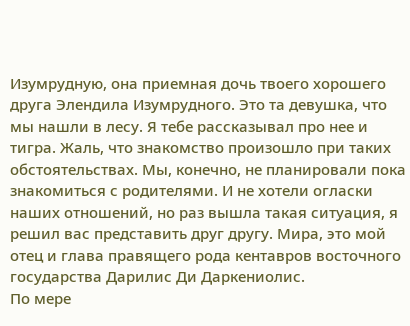Изумрудную, она приемная дочь твоего хорошего друга Элендила Изумрудного. Это та девушка, что мы нашли в лесу. Я тебе рассказывал про нее и тигра. Жаль, что знакомство произошло при таких обстоятельствах. Мы, конечно, не планировали пока знакомиться с родителями. И не хотели огласки наших отношений, но раз вышла такая ситуация, я решил вас представить друг другу. Мира, это мой отец и глава правящего рода кентавров восточного государства Дарилис Ди Даркениолис.
По мере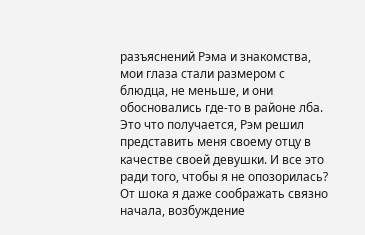разъяснений Рэма и знакомства, мои глаза стали размером с блюдца, не меньше, и они обосновались где-то в районе лба. Это что получается, Рэм решил представить меня своему отцу в качестве своей девушки. И все это ради того, чтобы я не опозорилась? От шока я даже соображать связно начала, возбуждение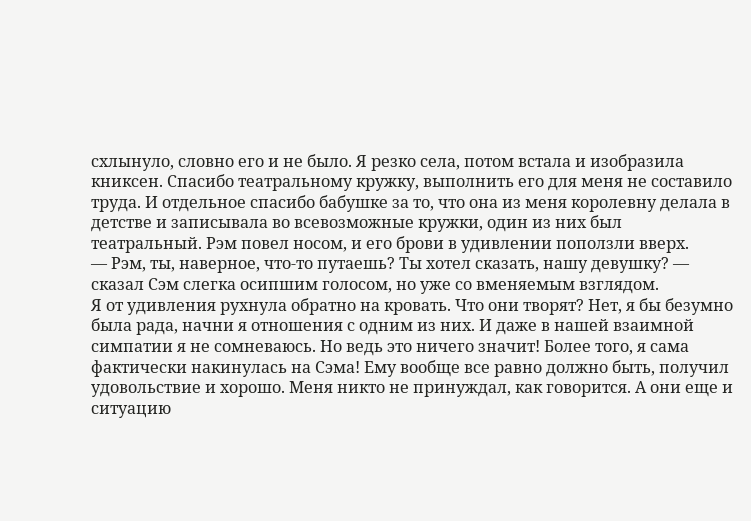схлынуло, словно его и не было. Я резко села, потом встала и изобразила книксен. Спасибо театральному кружку, выполнить его для меня не составило труда. И отдельное спасибо бабушке за то, что она из меня королевну делала в детстве и записывала во всевозможные кружки, один из них был театральный. Рэм повел носом, и его брови в удивлении поползли вверх.
— Рэм, ты, наверное, что-то путаешь? Ты хотел сказать, нашу девушку? — сказал Сэм слегка осипшим голосом, но уже со вменяемым взглядом.
Я от удивления рухнула обратно на кровать. Что они творят? Нет, я бы безумно была рада, начни я отношения с одним из них. И даже в нашей взаимной симпатии я не сомневаюсь. Но ведь это ничего значит! Более того, я сама фактически накинулась на Сэма! Ему вообще все равно должно быть, получил удовольствие и хорошо. Меня никто не принуждал, как говорится. А они еще и ситуацию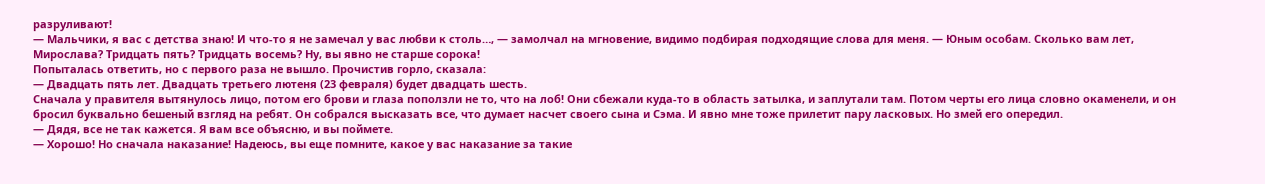разруливают!
— Мальчики, я вас с детства знаю! И что-то я не замечал у вас любви к столь…, — замолчал на мгновение, видимо подбирая подходящие слова для меня. — Юным особам. Сколько вам лет, Мирослава? Тридцать пять? Тридцать восемь? Ну, вы явно не старше сорока!
Попыталась ответить, но с первого раза не вышло. Прочистив горло, сказала:
— Двадцать пять лет. Двадцать третьего лютеня (23 февраля) будет двадцать шесть.
Сначала у правителя вытянулось лицо, потом его брови и глаза поползли не то, что на лоб! Они сбежали куда-то в область затылка, и заплутали там. Потом черты его лица словно окаменели, и он бросил буквально бешеный взгляд на ребят. Он собрался высказать все, что думает насчет своего сына и Сэма. И явно мне тоже прилетит пару ласковых. Но змей его опередил.
— Дядя, все не так кажется. Я вам все объясню, и вы поймете.
— Хорошо! Но сначала наказание! Надеюсь, вы еще помните, какое у вас наказание за такие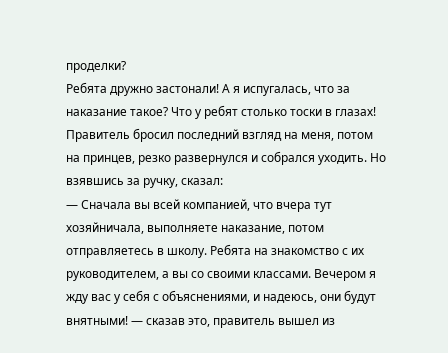проделки?
Ребята дружно застонали! А я испугалась, что за наказание такое? Что у ребят столько тоски в глазах! Правитель бросил последний взгляд на меня, потом на принцев, резко развернулся и собрался уходить. Но взявшись за ручку, сказал:
— Сначала вы всей компанией, что вчера тут хозяйничала, выполняете наказание, потом отправляетесь в школу. Ребята на знакомство с их руководителем, а вы со своими классами. Вечером я жду вас у себя с объяснениями, и надеюсь, они будут внятными! — сказав это, правитель вышел из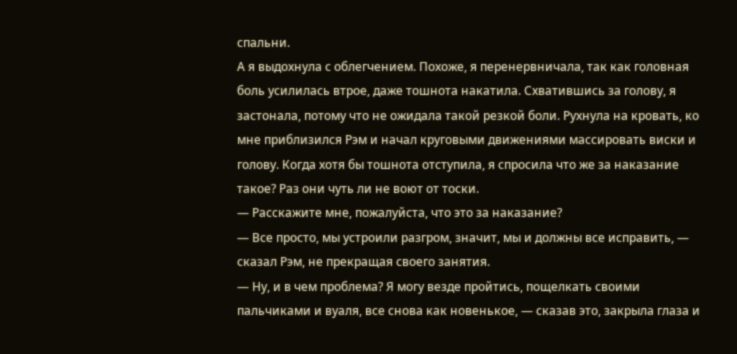спальни.
А я выдохнула с облегчением. Похоже, я перенервничала, так как головная боль усилилась втрое, даже тошнота накатила. Схватившись за голову, я застонала, потому что не ожидала такой резкой боли. Рухнула на кровать, ко мне приблизился Рэм и начал круговыми движениями массировать виски и голову. Когда хотя бы тошнота отступила, я спросила что же за наказание такое? Раз они чуть ли не воют от тоски.
— Расскажите мне, пожалуйста, что это за наказание?
— Все просто, мы устроили разгром, значит, мы и должны все исправить, — сказал Рэм, не прекращая своего занятия.
— Ну, и в чем проблема? Я могу везде пройтись, пощелкать своими пальчиками и вуаля, все снова как новенькое, — сказав это, закрыла глаза и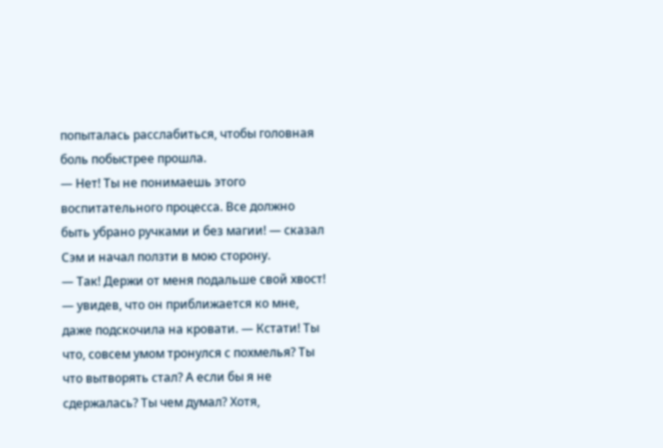попыталась расслабиться, чтобы головная боль побыстрее прошла.
— Нет! Ты не понимаешь этого воспитательного процесса. Все должно быть убрано ручками и без магии! — сказал Сэм и начал ползти в мою сторону.
— Так! Держи от меня подальше свой хвост! — увидев, что он приближается ко мне, даже подскочила на кровати. — Кстати! Ты что, совсем умом тронулся с похмелья? Ты что вытворять стал? А если бы я не сдержалась? Ты чем думал? Хотя,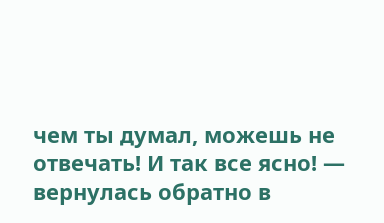чем ты думал, можешь не отвечать! И так все ясно! — вернулась обратно в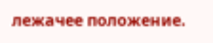лежачее положение.